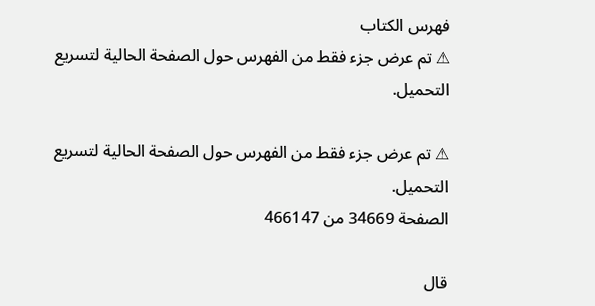فهرس الكتاب
⚠ تم عرض جزء فقط من الفهرس حول الصفحة الحالية لتسريع التحميل.

⚠ تم عرض جزء فقط من الفهرس حول الصفحة الحالية لتسريع التحميل.
الصفحة 34669 من 466147

قال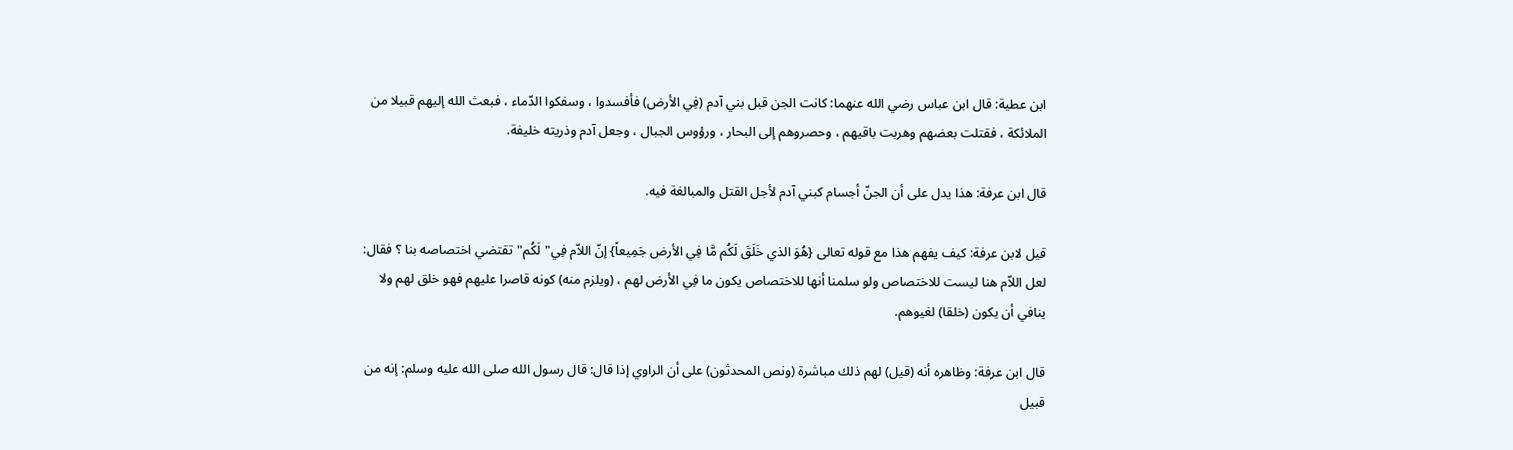ابن عطية: قال ابن عباس رضي الله عنهما: كانت الجن قبل بني آدم (فِي الأرض) فأفسدوا ، وسفكوا الدّماء ، فبعث الله إليهم قبيلا من الملائكة ، فقتلت بعضهم وهربت باقيهم ، وحصروهم إلى البحار ، ورؤوس الجبال ، وجعل آدم وذريته خليفة.

قال ابن عرفة: هذا يدل على أن الجنّ أجسام كبني آدم لأجل القتل والمبالغة فيه.

قيل لابن عرفة: كيف يفهم هذا مع قوله تعالى {هُوَ الذي خَلَقَ لَكُم مَّا فِي الأرض جَمِيعاً} إنّ اللاّم فِي"لَكُم"تقتضي اختصاصه بنا ؟ فقال: لعل اللاّم هنا ليست للاختصاص ولو سلمنا أنها للاختصاص يكون ما فِي الأرض لهم ، (ويلزم منه) كونه قاصرا عليهم فهو خلق لهم ولا ينافي أن يكون (خلقا) لغيوهم.

قال ابن عرفة: وظاهره أنه (قيل) لهم ذلك مباشرة (ونص المحدثون) على أن الراوي إذا قال: قال رسول الله صلى الله عليه وسلم: إنه من قبيل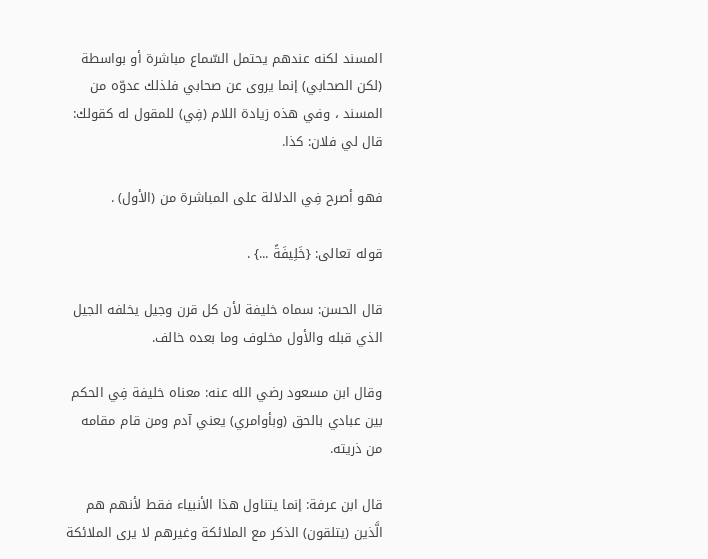المسند لكنه عندهم يحتمل السّماع مباشرة أو بواسطة (لكن الصحابي) إنما يروى عن صحابي فلذلك عدوّه من المسند ، وفي هذه زيادة اللام (فِي) للمقول له كقولك: قال لي فلان: كذا.

فهو أصرح فِي الدلالة على المباشرة من (الأول) .

قوله تعالى: {خَلِيفَةً ...} .

قال الحسن: سماه خليفة لأن كل قرن وجيل يخلفه الجيل الذي قبله والأول مخلوف وما بعده خالف.

وقال ابن مسعود رضي الله عنه: معناه خليفة فِي الحكم بين عبادي بالحق (وبأوامري) يعني آدم ومن قام مقامه من ذريته.

قال ابن عرفة: إنما يتناول هذا الأنبياء فقط لأنهم هم الَّذين (يتلقون) الذكر مع الملائكة وغيرهم لا يرى الملائكة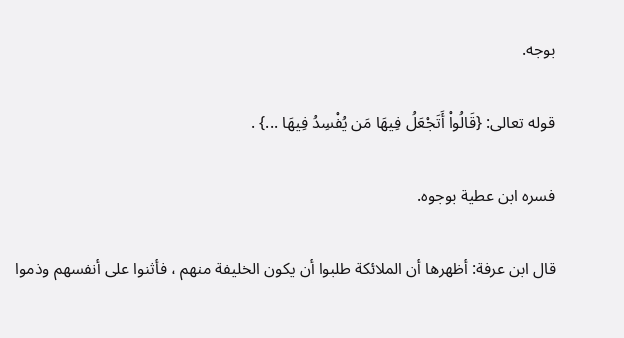بوجه.

قوله تعالى: {قَالُواْ أَتَجْعَلُ فِيهَا مَن يُفْسِدُ فِيهَا ...} .

فسره ابن عطية بوجوه.

قال ابن عرفة: أظهرها أن الملائكة طلبوا أن يكون الخليفة منهم ، فأثنوا على أنفسهم وذموا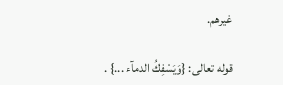غيرهم.

قوله تعالى: {وَيَسْفِكُ الدمآء ...} .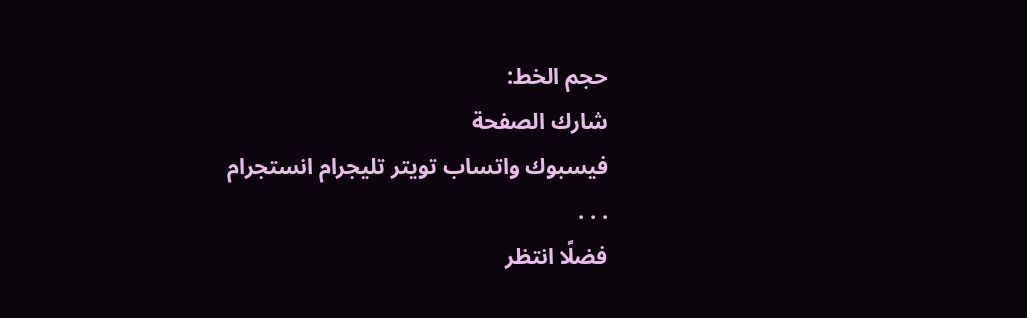حجم الخط:
شارك الصفحة
فيسبوك واتساب تويتر تليجرام انستجرام
. . .
فضلًا انتظر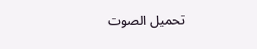تحميل الصوت